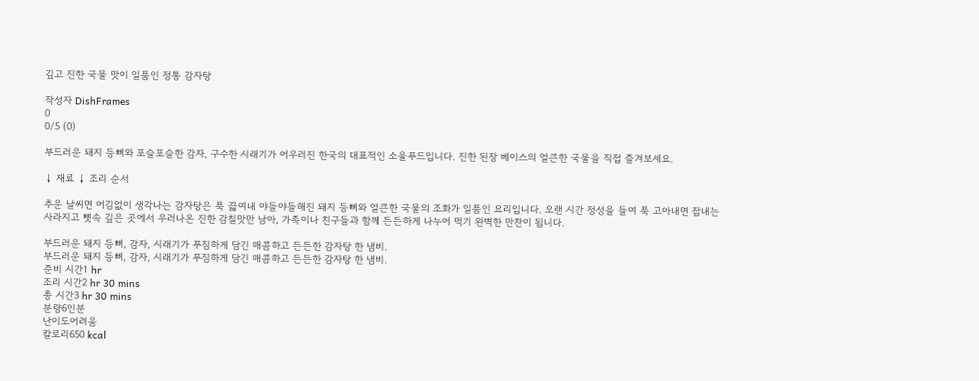깊고 진한 국물 맛이 일품인 정통 감자탕

작성자 DishFrames
0
0/5 (0)

부드러운 돼지 등뼈와 포슬포슬한 감자, 구수한 시래기가 어우러진 한국의 대표적인 소울푸드입니다. 진한 된장 베이스의 얼큰한 국물을 직접 즐겨보세요.

↓ 재료 ↓ 조리 순서

추운 날씨면 어김없이 생각나는 감자탕은 푹 끓여내 야들야들해진 돼지 등뼈와 얼큰한 국물의 조화가 일품인 요리입니다. 오랜 시간 정성을 들여 푹 고아내면 잡내는 사라지고 뼛속 깊은 곳에서 우러나온 진한 감칠맛만 남아, 가족이나 친구들과 함께 든든하게 나누어 먹기 완벽한 만찬이 됩니다.

부드러운 돼지 등뼈, 감자, 시래기가 푸짐하게 담긴 매콤하고 든든한 감자탕 한 냄비.
부드러운 돼지 등뼈, 감자, 시래기가 푸짐하게 담긴 매콤하고 든든한 감자탕 한 냄비.
준비 시간1 hr
조리 시간2 hr 30 mins
총 시간3 hr 30 mins
분량6인분
난이도어려움
칼로리650 kcal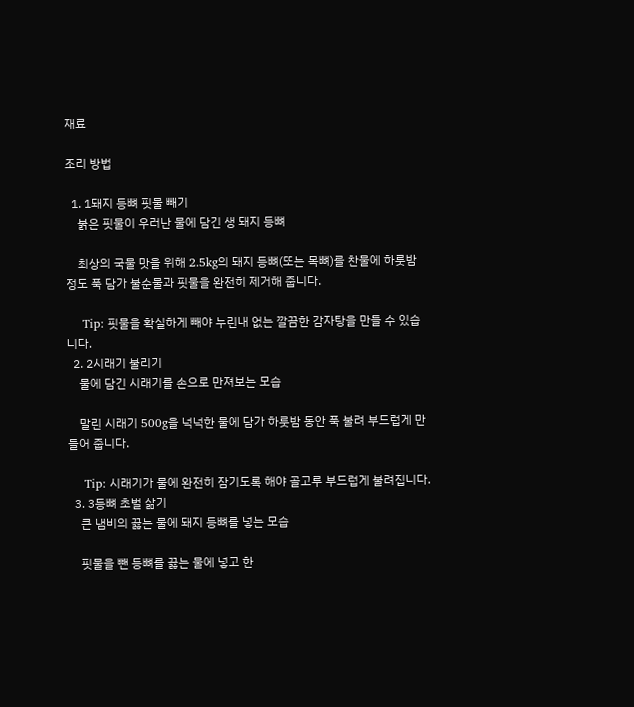재료

조리 방법

  1. 1돼지 등뼈 핏물 빼기
    붉은 핏물이 우러난 물에 담긴 생 돼지 등뼈

    최상의 국물 맛을 위해 2.5kg의 돼지 등뼈(또는 목뼈)를 찬물에 하룻밤 정도 푹 담가 불순물과 핏물을 완전히 제거해 줍니다.

    Tip: 핏물을 확실하게 빼야 누린내 없는 깔끔한 감자탕을 만들 수 있습니다.
  2. 2시래기 불리기
    물에 담긴 시래기를 손으로 만져보는 모습

    말린 시래기 500g을 넉넉한 물에 담가 하룻밤 동안 푹 불려 부드럽게 만들어 줍니다.

    Tip: 시래기가 물에 완전히 잠기도록 해야 골고루 부드럽게 불려집니다.
  3. 3등뼈 초벌 삶기
    큰 냄비의 끓는 물에 돼지 등뼈를 넣는 모습

    핏물을 뺀 등뼈를 끓는 물에 넣고 한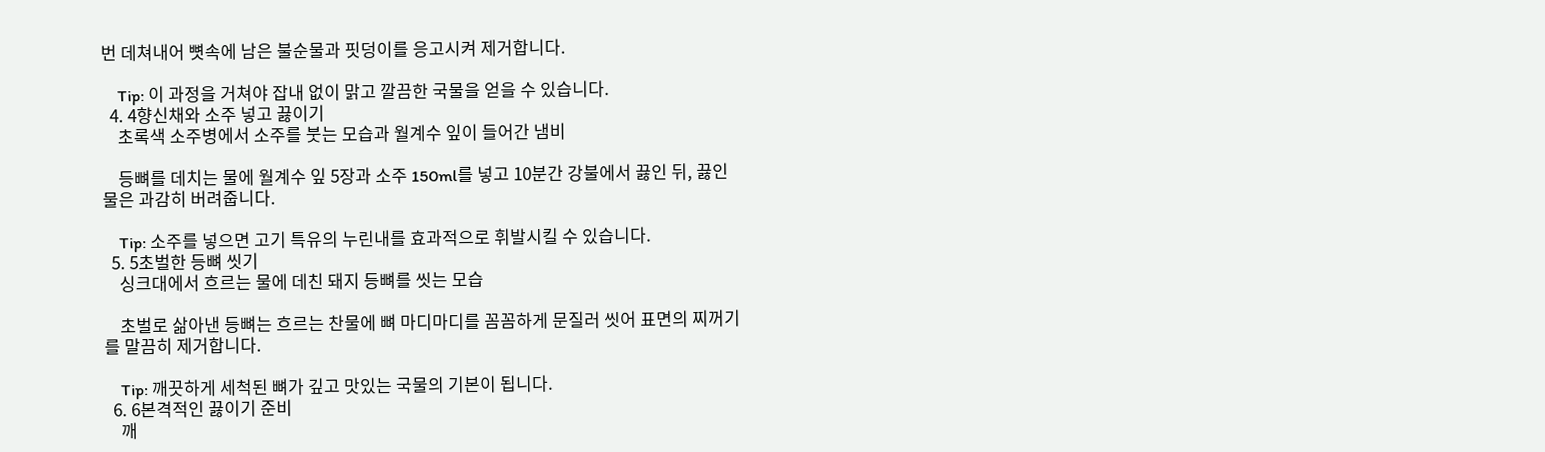번 데쳐내어 뼛속에 남은 불순물과 핏덩이를 응고시켜 제거합니다.

    Tip: 이 과정을 거쳐야 잡내 없이 맑고 깔끔한 국물을 얻을 수 있습니다.
  4. 4향신채와 소주 넣고 끓이기
    초록색 소주병에서 소주를 붓는 모습과 월계수 잎이 들어간 냄비

    등뼈를 데치는 물에 월계수 잎 5장과 소주 150ml를 넣고 10분간 강불에서 끓인 뒤, 끓인 물은 과감히 버려줍니다.

    Tip: 소주를 넣으면 고기 특유의 누린내를 효과적으로 휘발시킬 수 있습니다.
  5. 5초벌한 등뼈 씻기
    싱크대에서 흐르는 물에 데친 돼지 등뼈를 씻는 모습

    초벌로 삶아낸 등뼈는 흐르는 찬물에 뼈 마디마디를 꼼꼼하게 문질러 씻어 표면의 찌꺼기를 말끔히 제거합니다.

    Tip: 깨끗하게 세척된 뼈가 깊고 맛있는 국물의 기본이 됩니다.
  6. 6본격적인 끓이기 준비
    깨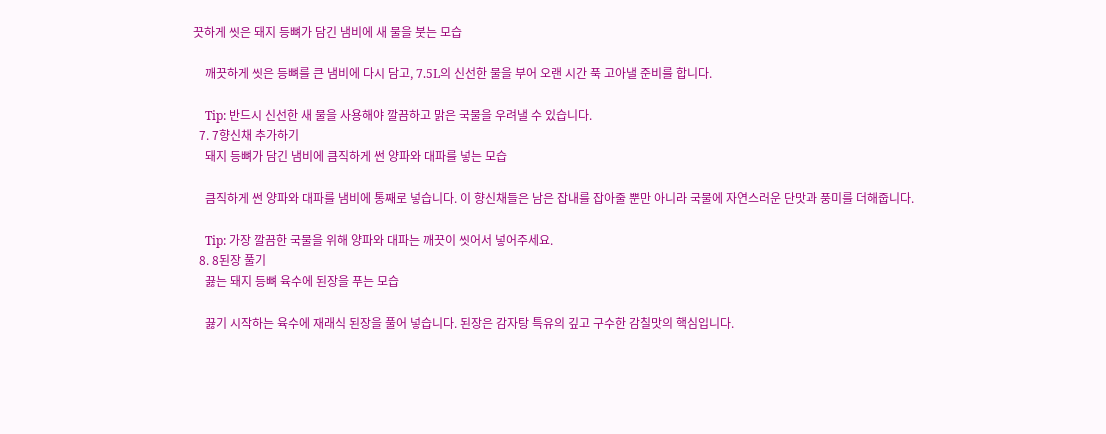끗하게 씻은 돼지 등뼈가 담긴 냄비에 새 물을 붓는 모습

    깨끗하게 씻은 등뼈를 큰 냄비에 다시 담고, 7.5L의 신선한 물을 부어 오랜 시간 푹 고아낼 준비를 합니다.

    Tip: 반드시 신선한 새 물을 사용해야 깔끔하고 맑은 국물을 우려낼 수 있습니다.
  7. 7향신채 추가하기
    돼지 등뼈가 담긴 냄비에 큼직하게 썬 양파와 대파를 넣는 모습

    큼직하게 썬 양파와 대파를 냄비에 통째로 넣습니다. 이 향신채들은 남은 잡내를 잡아줄 뿐만 아니라 국물에 자연스러운 단맛과 풍미를 더해줍니다.

    Tip: 가장 깔끔한 국물을 위해 양파와 대파는 깨끗이 씻어서 넣어주세요.
  8. 8된장 풀기
    끓는 돼지 등뼈 육수에 된장을 푸는 모습

    끓기 시작하는 육수에 재래식 된장을 풀어 넣습니다. 된장은 감자탕 특유의 깊고 구수한 감칠맛의 핵심입니다.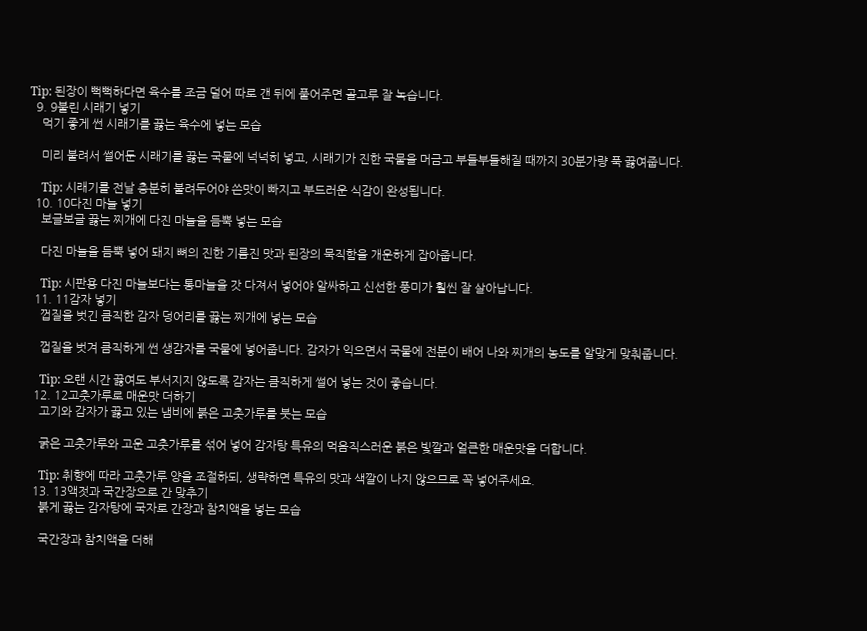Tip: 된장이 뻑뻑하다면 육수를 조금 덜어 따로 갠 뒤에 풀어주면 골고루 잘 녹습니다.
  9. 9불린 시래기 넣기
    먹기 좋게 썬 시래기를 끓는 육수에 넣는 모습

    미리 불려서 썰어둔 시래기를 끓는 국물에 넉넉히 넣고, 시래기가 진한 국물을 머금고 부들부들해질 때까지 30분가량 푹 끓여줍니다.

    Tip: 시래기를 전날 충분히 불려두어야 쓴맛이 빠지고 부드러운 식감이 완성됩니다.
  10. 10다진 마늘 넣기
    보글보글 끓는 찌개에 다진 마늘을 듬뿍 넣는 모습

    다진 마늘을 듬뿍 넣어 돼지 뼈의 진한 기름진 맛과 된장의 묵직함을 개운하게 잡아줍니다.

    Tip: 시판용 다진 마늘보다는 통마늘을 갓 다져서 넣어야 알싸하고 신선한 풍미가 훨씬 잘 살아납니다.
  11. 11감자 넣기
    껍질을 벗긴 큼직한 감자 덩어리를 끓는 찌개에 넣는 모습

    껍질을 벗겨 큼직하게 썬 생감자를 국물에 넣어줍니다. 감자가 익으면서 국물에 전분이 배어 나와 찌개의 농도를 알맞게 맞춰줍니다.

    Tip: 오랜 시간 끓여도 부서지지 않도록 감자는 큼직하게 썰어 넣는 것이 좋습니다.
  12. 12고춧가루로 매운맛 더하기
    고기와 감자가 끓고 있는 냄비에 붉은 고춧가루를 붓는 모습

    굵은 고춧가루와 고운 고춧가루를 섞어 넣어 감자탕 특유의 먹음직스러운 붉은 빛깔과 얼큰한 매운맛을 더합니다.

    Tip: 취향에 따라 고춧가루 양을 조절하되, 생략하면 특유의 맛과 색깔이 나지 않으므로 꼭 넣어주세요.
  13. 13액젓과 국간장으로 간 맞추기
    붉게 끓는 감자탕에 국자로 간장과 참치액을 넣는 모습

    국간장과 참치액을 더해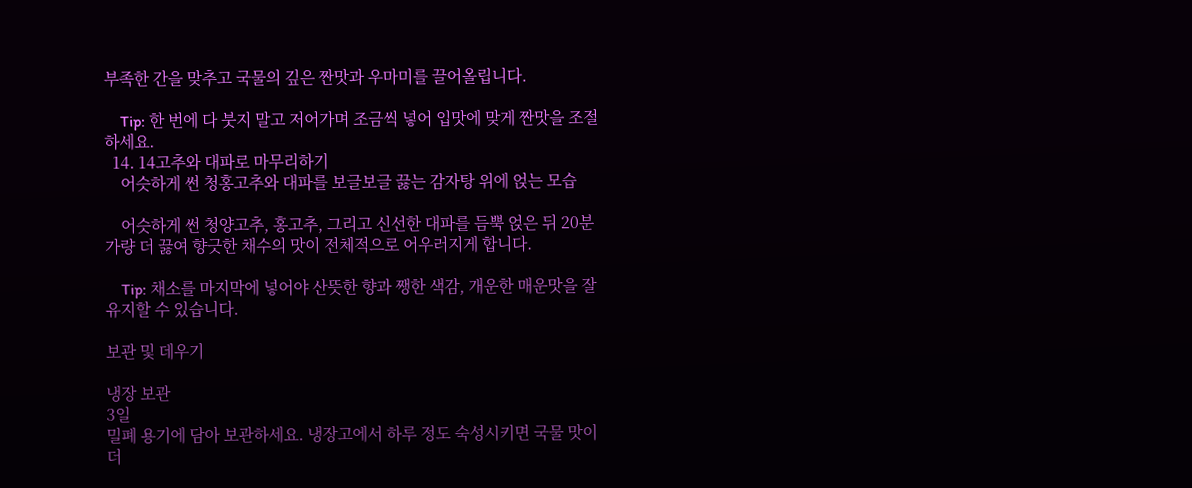부족한 간을 맞추고 국물의 깊은 짠맛과 우마미를 끌어올립니다.

    Tip: 한 번에 다 붓지 말고 저어가며 조금씩 넣어 입맛에 맞게 짠맛을 조절하세요.
  14. 14고추와 대파로 마무리하기
    어슷하게 썬 청홍고추와 대파를 보글보글 끓는 감자탕 위에 얹는 모습

    어슷하게 썬 청양고추, 홍고추, 그리고 신선한 대파를 듬뿍 얹은 뒤 20분가량 더 끓여 향긋한 채수의 맛이 전체적으로 어우러지게 합니다.

    Tip: 채소를 마지막에 넣어야 산뜻한 향과 쨍한 색감, 개운한 매운맛을 잘 유지할 수 있습니다.

보관 및 데우기

냉장 보관
3일
밀폐 용기에 담아 보관하세요. 냉장고에서 하루 정도 숙성시키면 국물 맛이 더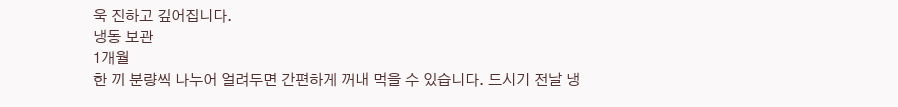욱 진하고 깊어집니다.
냉동 보관
1개월
한 끼 분량씩 나누어 얼려두면 간편하게 꺼내 먹을 수 있습니다. 드시기 전날 냉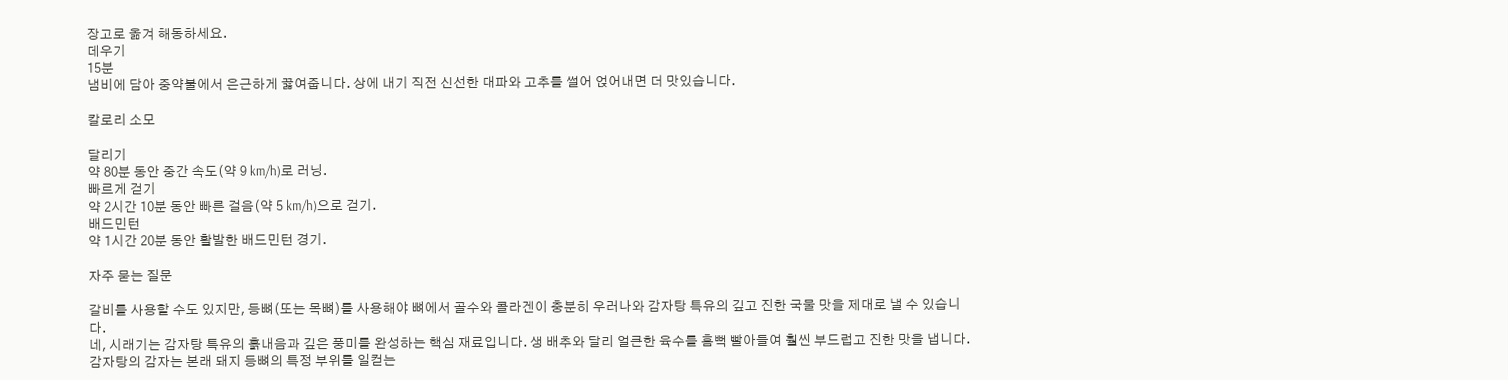장고로 옮겨 해동하세요.
데우기
15분
냄비에 담아 중약불에서 은근하게 끓여줍니다. 상에 내기 직전 신선한 대파와 고추를 썰어 얹어내면 더 맛있습니다.

칼로리 소모

달리기
약 80분 동안 중간 속도(약 9 km/h)로 러닝.
빠르게 걷기
약 2시간 10분 동안 빠른 걸음(약 5 km/h)으로 걷기.
배드민턴
약 1시간 20분 동안 활발한 배드민턴 경기.

자주 묻는 질문

갈비를 사용할 수도 있지만, 등뼈(또는 목뼈)를 사용해야 뼈에서 골수와 콜라겐이 충분히 우러나와 감자탕 특유의 깊고 진한 국물 맛을 제대로 낼 수 있습니다.
네, 시래기는 감자탕 특유의 흙내음과 깊은 풍미를 완성하는 핵심 재료입니다. 생 배추와 달리 얼큰한 육수를 흠뻑 빨아들여 훨씬 부드럽고 진한 맛을 냅니다.
감자탕의 감자는 본래 돼지 등뼈의 특정 부위를 일컫는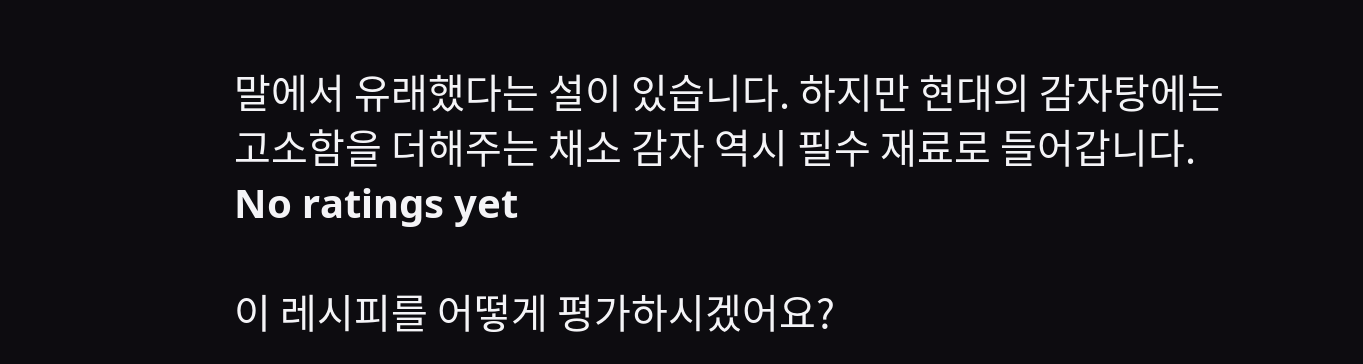말에서 유래했다는 설이 있습니다. 하지만 현대의 감자탕에는 고소함을 더해주는 채소 감자 역시 필수 재료로 들어갑니다.
No ratings yet

이 레시피를 어떻게 평가하시겠어요?